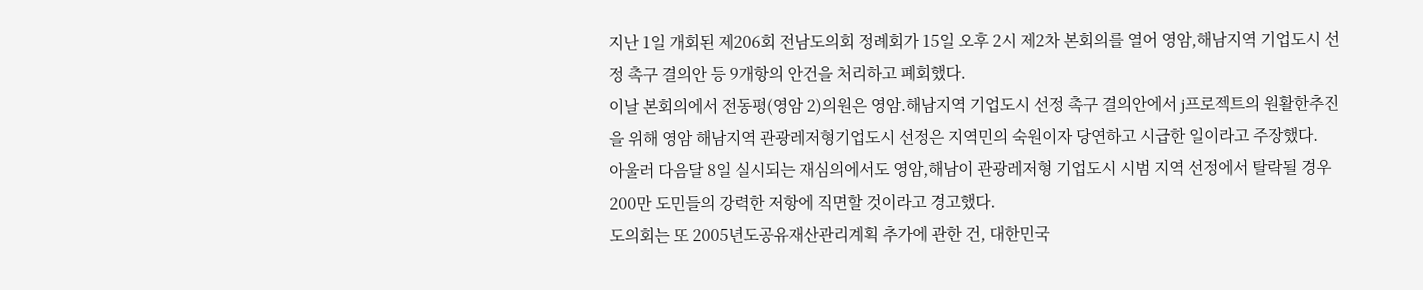지난 1일 개회된 제206회 전남도의회 정례회가 15일 오후 2시 제2차 본회의를 열어 영암,해남지역 기업도시 선정 촉구 결의안 등 9개항의 안건을 처리하고 폐회했다.
이날 본회의에서 전동평(영암 2)의원은 영암.해남지역 기업도시 선정 촉구 결의안에서 j프로젝트의 원활한추진을 위해 영암 해남지역 관광레저형기업도시 선정은 지역민의 숙원이자 당연하고 시급한 일이라고 주장했다.
아울러 다음달 8일 실시되는 재심의에서도 영암,해남이 관광레저형 기업도시 시범 지역 선정에서 탈락될 경우 200만 도민들의 강력한 저항에 직면할 것이라고 경고했다.
도의회는 또 2005년도공유재산관리계획 추가에 관한 건, 대한민국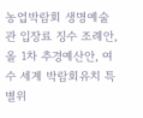농업박람회 생명예술관 입장료 징수 조례안, 올 1차 추경예산안, 여수 세계 박람회유치 특별위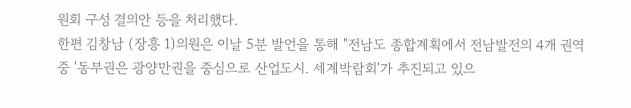원회 구성 결의안 등을 처리했다.
한편 김창남 (장흥 1)의원은 이날 5분 발언을 통해 "전남도 종합계획에서 전남발전의 4개 권역 중 '동부권은 광양만권을 중심으로 산업도시. 세계박람회'가 추진되고 있으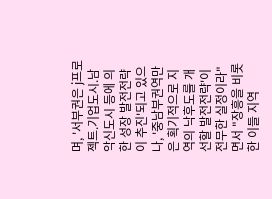며, '서부권은 j프로젝트.기업도시.남악신도시 등에 의한 성장 발전전략이 추진'되고 있으나, '중남부권역만은 획기적으로 지역의 낙후도를 개선할 발전전략'이 전무한 실정이라"면서 "장흥을 비롯한 이들 지역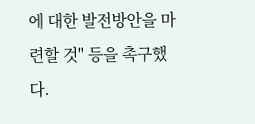에 대한 발전방안을 마련할 것" 등을 촉구했다.